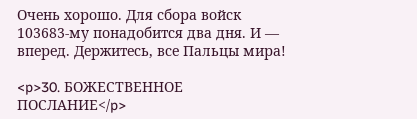Очень хорошо. Для сбора войск 103683-му понадобится два дня. И — вперед. Держитесь, все Пальцы мира!

<p>30. БОЖЕСТВЕННОЕ ПОСЛАНИЕ</p>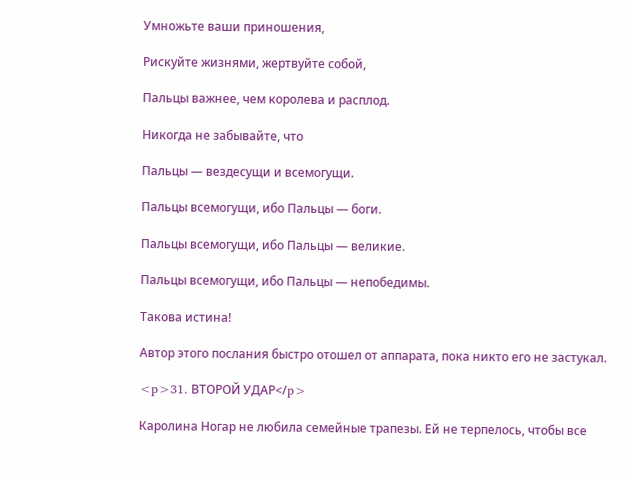Умножьте ваши приношения,

Рискуйте жизнями, жертвуйте собой,

Пальцы важнее, чем королева и расплод.

Никогда не забывайте, что

Пальцы — вездесущи и всемогущи.

Пальцы всемогущи, ибо Пальцы — боги.

Пальцы всемогущи, ибо Пальцы — великие.

Пальцы всемогущи, ибо Пальцы — непобедимы.

Такова истина!

Автор этого послания быстро отошел от аппарата, пока никто его не застукал.

<p>31. ВТОРОЙ УДАР</p>

Каролина Ногар не любила семейные трапезы. Ей не терпелось, чтобы все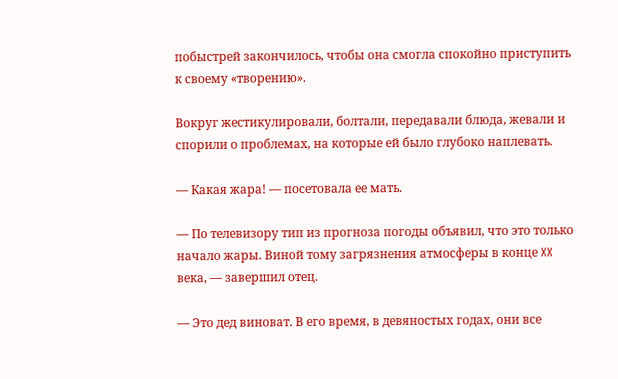побыстрей закончилось, чтобы она смогла спокойно приступить к своему «творению».

Вокруг жестикулировали, болтали, передавали блюда, жевали и спорили о проблемах, на которые ей было глубоко наплевать.

— Какая жара! — посетовала ее мать.

— По телевизору тип из прогноза погоды объявил, что это только начало жары. Виной тому загрязнения атмосферы в конце XX века, — завершил отец.

— Это дед виноват. В его время, в девяностых годах, они все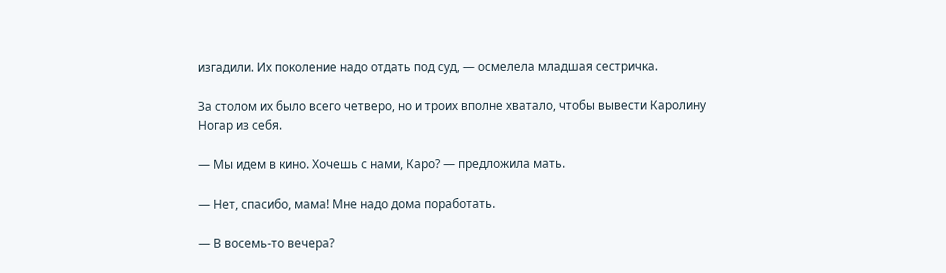изгадили. Их поколение надо отдать под суд, — осмелела младшая сестричка.

За столом их было всего четверо, но и троих вполне хватало, чтобы вывести Каролину Ногар из себя.

— Мы идем в кино. Хочешь с нами, Каро? — предложила мать.

— Нет, спасибо, мама! Мне надо дома поработать.

— В восемь-то вечера?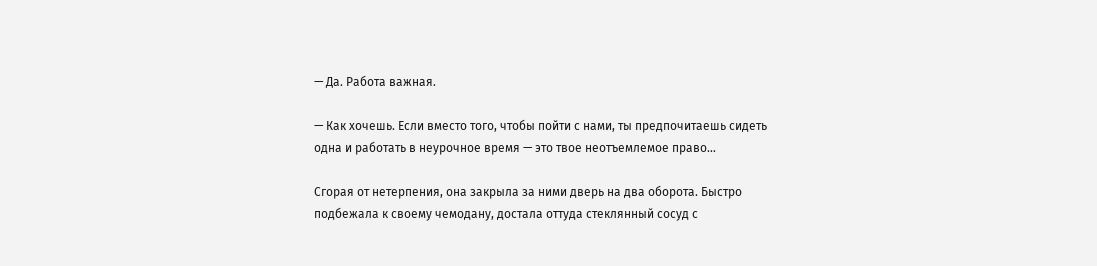— Да. Работа важная.

— Как хочешь. Если вместо того, чтобы пойти с нами, ты предпочитаешь сидеть одна и работать в неурочное время — это твое неотъемлемое право…

Сгорая от нетерпения, она закрыла за ними дверь на два оборота. Быстро подбежала к своему чемодану, достала оттуда стеклянный сосуд с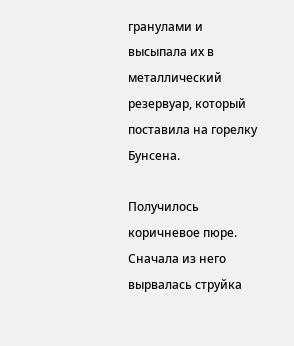гранулами и высыпала их в металлический резервуар, который поставила на горелку Бунсена.

Получилось коричневое пюре. Сначала из него вырвалась струйка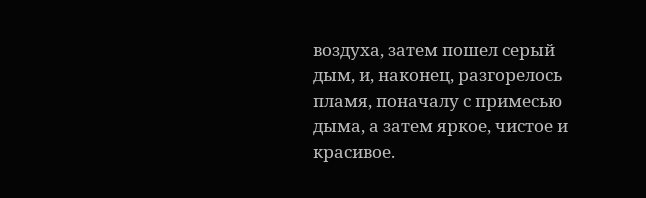воздуха, затем пошел серый дым, и, наконец, разгорелось пламя, поначалу с примесью дыма, а затем яркое, чистое и красивое.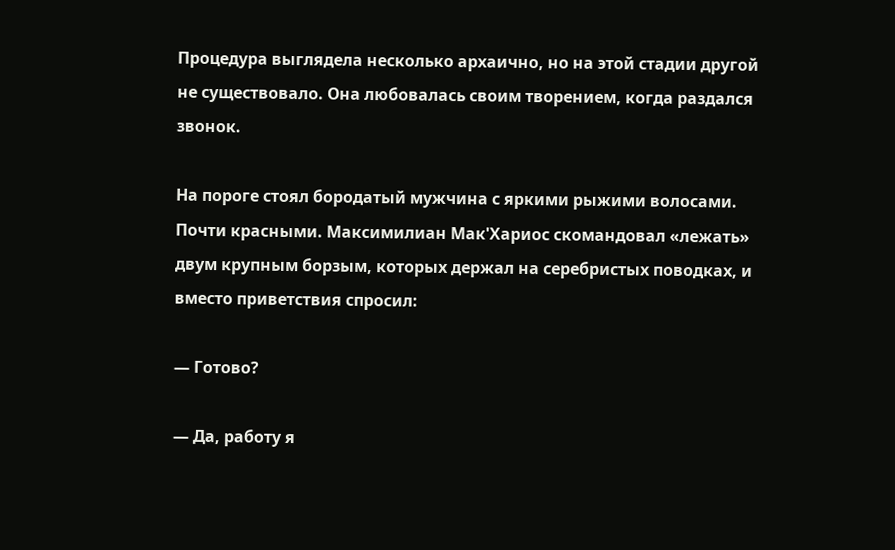Процедура выглядела несколько архаично, но на этой стадии другой не существовало. Она любовалась своим творением, когда раздался звонок.

На пороге стоял бородатый мужчина с яркими рыжими волосами. Почти красными. Максимилиан Мак'Хариос скомандовал «лежать» двум крупным борзым, которых держал на серебристых поводках, и вместо приветствия спросил:

— Готово?

— Да, работу я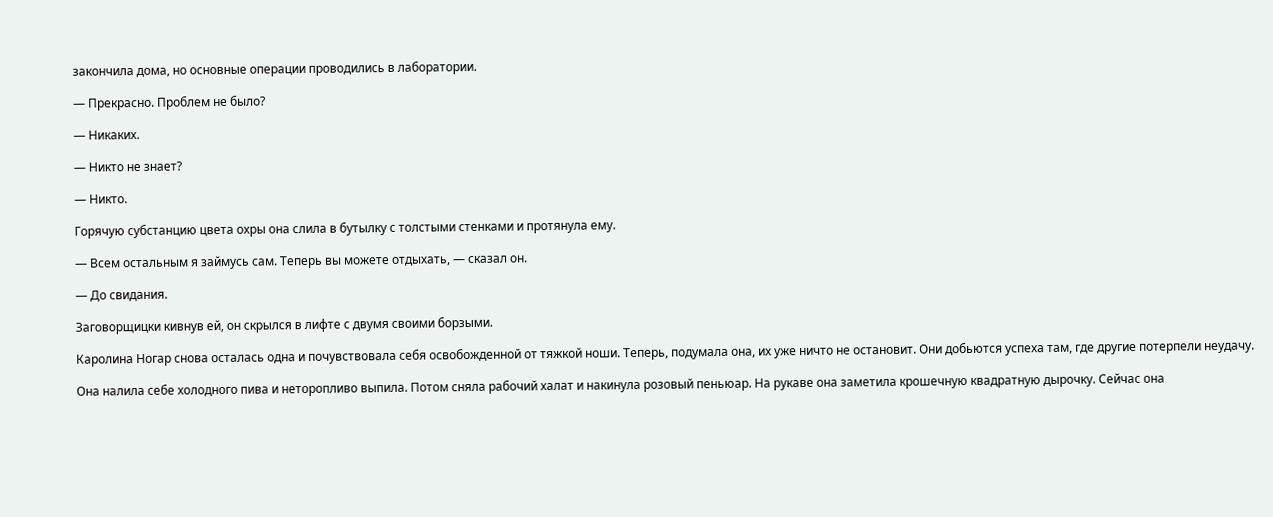закончила дома, но основные операции проводились в лаборатории.

— Прекрасно. Проблем не было?

— Никаких.

— Никто не знает?

— Никто.

Горячую субстанцию цвета охры она слила в бутылку с толстыми стенками и протянула ему.

— Всем остальным я займусь сам. Теперь вы можете отдыхать, — сказал он.

— До свидания.

Заговорщицки кивнув ей, он скрылся в лифте с двумя своими борзыми.

Каролина Ногар снова осталась одна и почувствовала себя освобожденной от тяжкой ноши. Теперь, подумала она, их уже ничто не остановит. Они добьются успеха там, где другие потерпели неудачу.

Она налила себе холодного пива и неторопливо выпила. Потом сняла рабочий халат и накинула розовый пеньюар. На рукаве она заметила крошечную квадратную дырочку. Сейчас она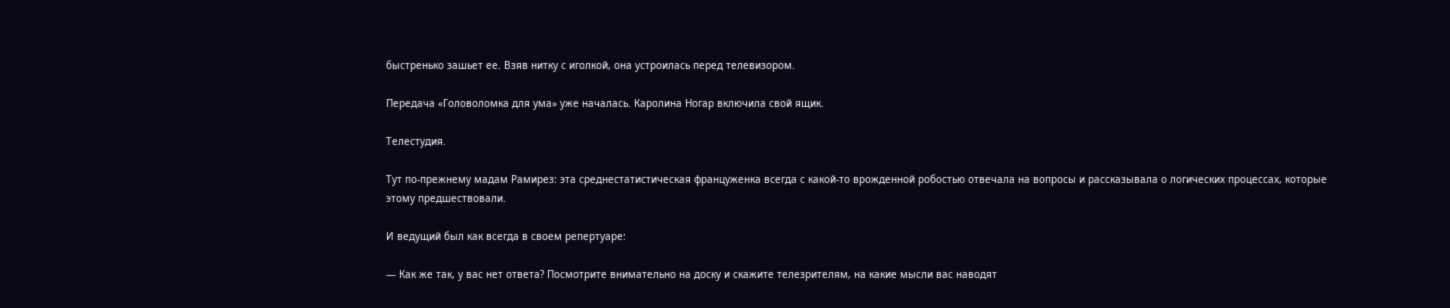быстренько зашьет ее. Взяв нитку с иголкой, она устроилась перед телевизором.

Передача «Головоломка для ума» уже началась. Каролина Ногар включила свой ящик.

Телестудия.

Тут по-прежнему мадам Рамирез: эта среднестатистическая француженка всегда с какой-то врожденной робостью отвечала на вопросы и рассказывала о логических процессах, которые этому предшествовали.

И ведущий был как всегда в своем репертуаре:

— Как же так, у вас нет ответа? Посмотрите внимательно на доску и скажите телезрителям, на какие мысли вас наводят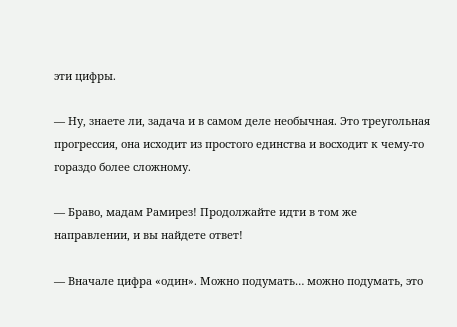эти цифры.

— Ну, знаете ли, задача и в самом деле необычная. Это треугольная прогрессия, она исходит из простого единства и восходит к чему-то гораздо более сложному.

— Браво, мадам Рамирез! Продолжайте идти в том же направлении, и вы найдете ответ!

— Вначале цифра «один». Можно подумать… можно подумать, это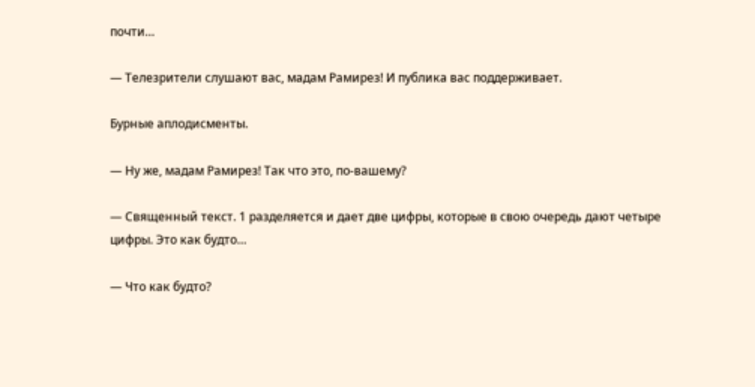почти…

— Телезрители слушают вас, мадам Рамирез! И публика вас поддерживает.

Бурные аплодисменты.

— Ну же, мадам Рамирез! Так что это, по-вашему?

— Священный текст. 1 разделяется и дает две цифры, которые в свою очередь дают четыре цифры. Это как будто…

— Что как будто?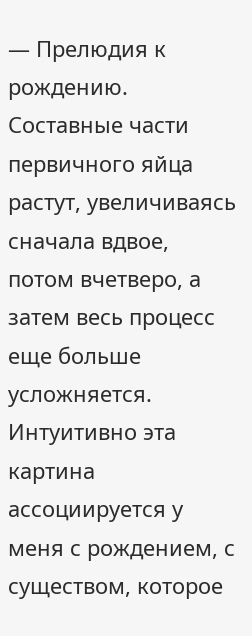— Прелюдия к рождению. Составные части первичного яйца растут, увеличиваясь сначала вдвое, потом вчетверо, а затем весь процесс еще больше усложняется. Интуитивно эта картина ассоциируется у меня с рождением, с существом, которое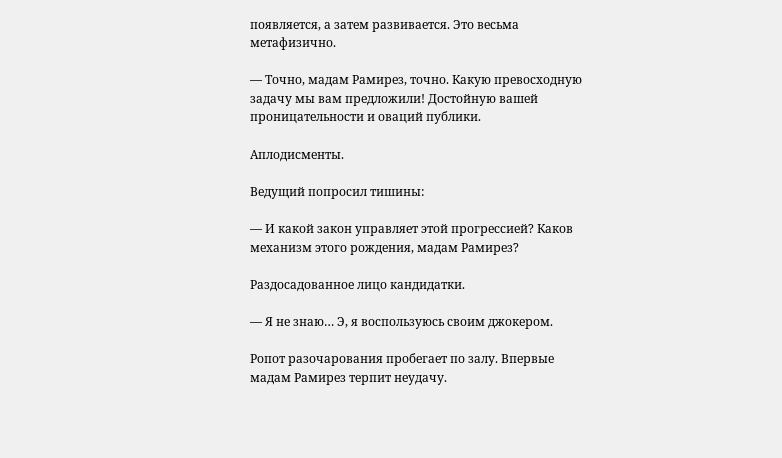появляется, а затем развивается. Это весьма метафизично.

— Точно, мадам Рамирез, точно. Какую превосходную задачу мы вам предложили! Достойную вашей проницательности и оваций публики.

Аплодисменты.

Ведущий попросил тишины:

— И какой закон управляет этой прогрессией? Каков механизм этого рождения, мадам Рамирез?

Раздосадованное лицо кандидатки.

— Я не знаю… Э, я воспользуюсь своим джокером.

Ропот разочарования пробегает по залу. Впервые мадам Рамирез терпит неудачу.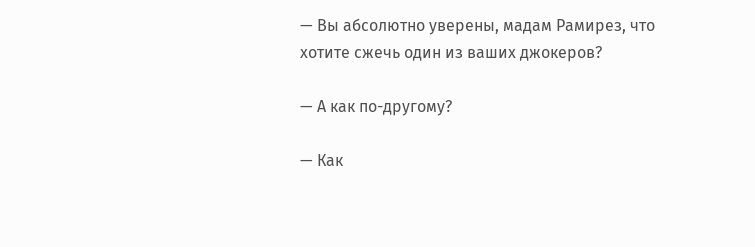— Вы абсолютно уверены, мадам Рамирез, что хотите сжечь один из ваших джокеров?

— А как по-другому?

— Как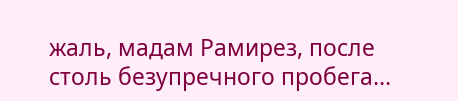жаль, мадам Рамирез, после столь безупречного пробега…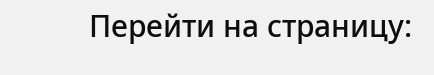Перейти на страницу: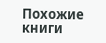Похожие книги